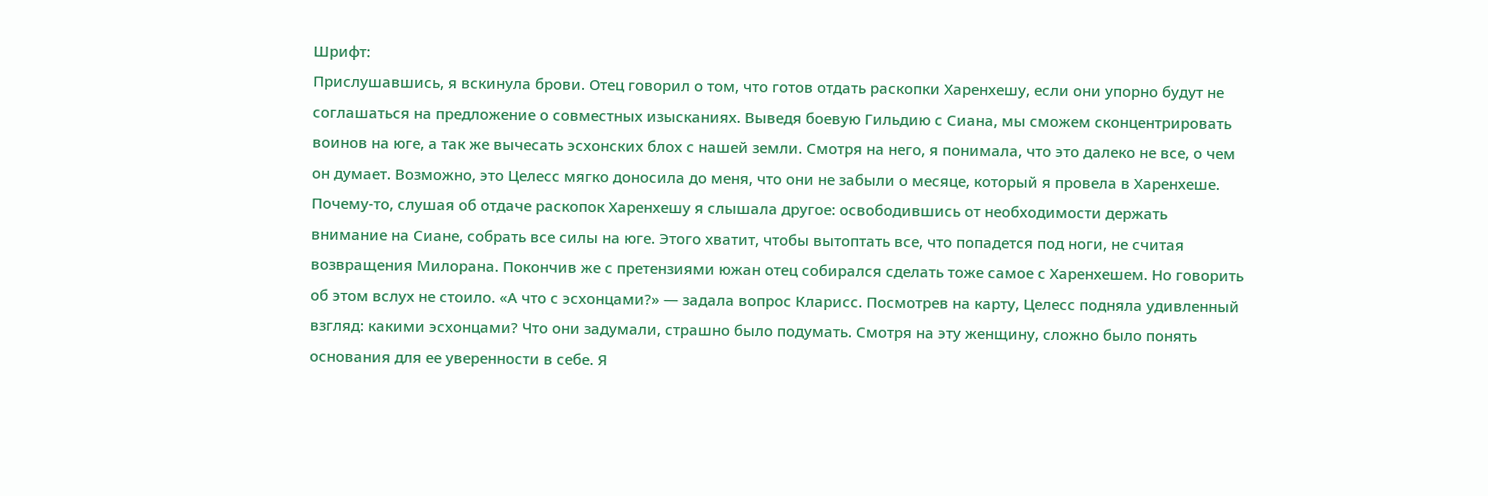Шрифт:
Прислушавшись, я вскинула брови. Отец говорил о том, что готов отдать раскопки Харенхешу, если они упорно будут не соглашаться на предложение о совместных изысканиях. Выведя боевую Гильдию с Сиана, мы сможем сконцентрировать воинов на юге, а так же вычесать эсхонских блох с нашей земли. Смотря на него, я понимала, что это далеко не все, о чем он думает. Возможно, это Целесс мягко доносила до меня, что они не забыли о месяце, который я провела в Харенхеше. Почему-то, слушая об отдаче раскопок Харенхешу я слышала другое: освободившись от необходимости держать внимание на Сиане, собрать все силы на юге. Этого хватит, чтобы вытоптать все, что попадется под ноги, не считая возвращения Милорана. Покончив же с претензиями южан отец собирался сделать тоже самое с Харенхешем. Но говорить об этом вслух не стоило. «А что с эсхонцами?» — задала вопрос Кларисс. Посмотрев на карту, Целесс подняла удивленный взгляд: какими эсхонцами? Что они задумали, страшно было подумать. Смотря на эту женщину, сложно было понять основания для ее уверенности в себе. Я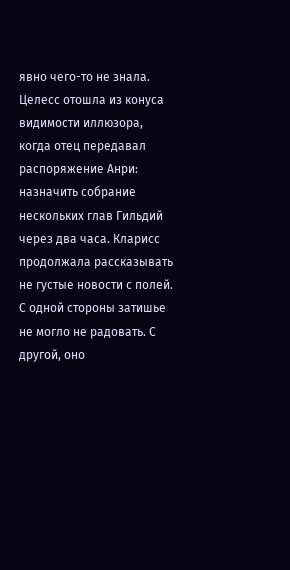явно чего-то не знала.
Целесс отошла из конуса видимости иллюзора, когда отец передавал распоряжение Анри: назначить собрание нескольких глав Гильдий через два часа. Кларисс продолжала рассказывать не густые новости с полей. С одной стороны затишье не могло не радовать. С другой, оно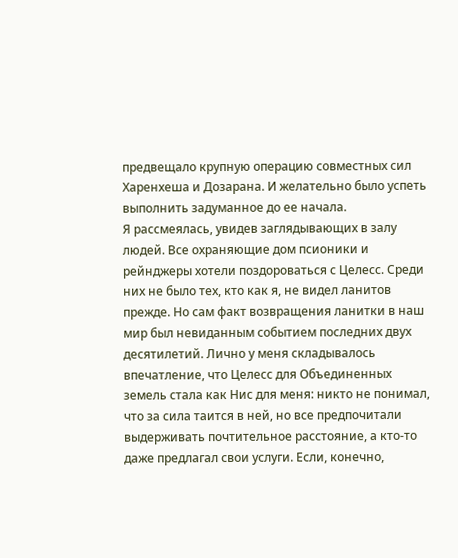предвещало крупную операцию совместных сил Харенхеша и Дозарана. И желательно было успеть выполнить задуманное до ее начала.
Я рассмеялась, увидев заглядывающих в залу людей. Все охраняющие дом псионики и рейнджеры хотели поздороваться с Целесс. Среди них не было тех, кто как я, не видел ланитов прежде. Но сам факт возвращения ланитки в наш мир был невиданным событием последних двух десятилетий. Лично у меня складывалось впечатление, что Целесс для Объединенных земель стала как Нис для меня: никто не понимал, что за сила таится в ней, но все предпочитали выдерживать почтительное расстояние, а кто-то даже предлагал свои услуги. Если, конечно,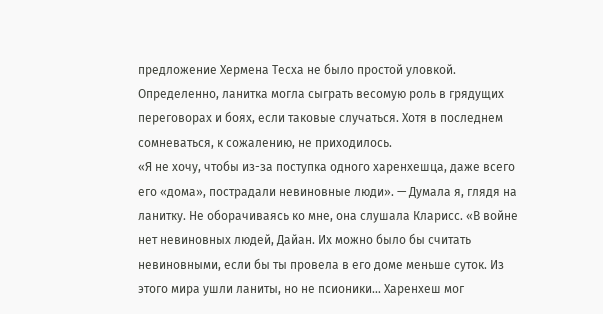предложение Хермена Тесха не было простой уловкой. Определенно, ланитка могла сыграть весомую роль в грядущих переговорах и боях, если таковые случаться. Хотя в последнем сомневаться, к сожалению, не приходилось.
«Я не хочу, чтобы из-за поступка одного харенхешца, даже всего его «дома», пострадали невиновные люди». — Думала я, глядя на ланитку. Не оборачиваясь ко мне, она слушала Кларисс. «В войне нет невиновных людей, Дайан. Их можно было бы считать невиновными, если бы ты провела в его доме меньше суток. Из этого мира ушли ланиты, но не псионики… Харенхеш мог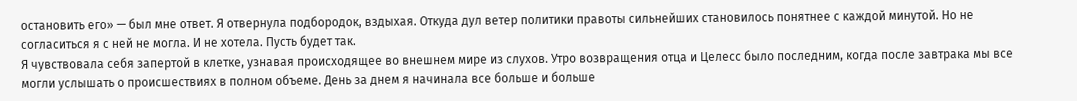остановить его» — был мне ответ. Я отвернула подбородок, вздыхая. Откуда дул ветер политики правоты сильнейших становилось понятнее с каждой минутой. Но не согласиться я с ней не могла. И не хотела. Пусть будет так.
Я чувствовала себя запертой в клетке, узнавая происходящее во внешнем мире из слухов. Утро возвращения отца и Целесс было последним, когда после завтрака мы все могли услышать о происшествиях в полном объеме. День за днем я начинала все больше и больше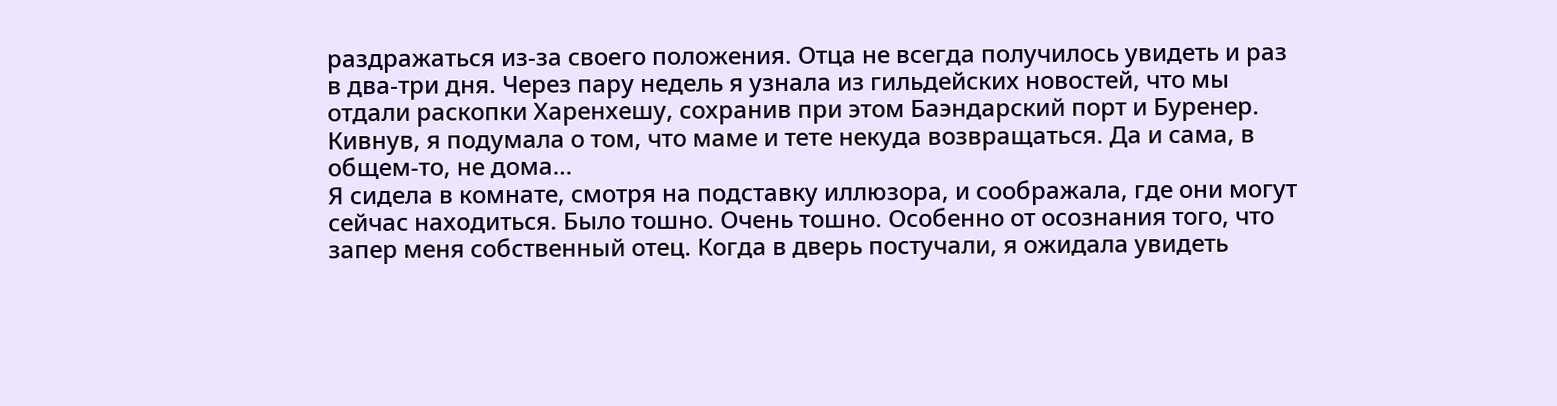раздражаться из-за своего положения. Отца не всегда получилось увидеть и раз в два-три дня. Через пару недель я узнала из гильдейских новостей, что мы отдали раскопки Харенхешу, сохранив при этом Баэндарский порт и Буренер. Кивнув, я подумала о том, что маме и тете некуда возвращаться. Да и сама, в общем-то, не дома…
Я сидела в комнате, смотря на подставку иллюзора, и соображала, где они могут сейчас находиться. Было тошно. Очень тошно. Особенно от осознания того, что запер меня собственный отец. Когда в дверь постучали, я ожидала увидеть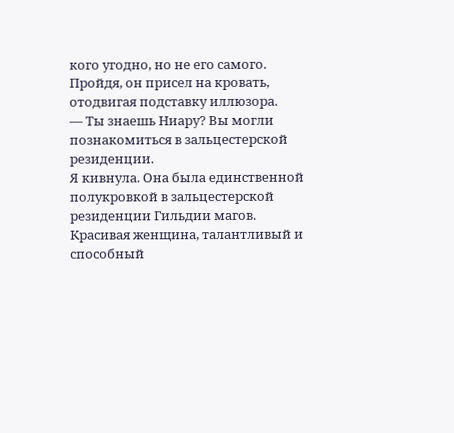кого угодно, но не его самого. Пройдя, он присел на кровать, отодвигая подставку иллюзора.
— Ты знаешь Ниару? Вы могли познакомиться в зальцестерской резиденции.
Я кивнула. Она была единственной полукровкой в зальцестерской резиденции Гильдии магов. Красивая женщина, талантливый и способный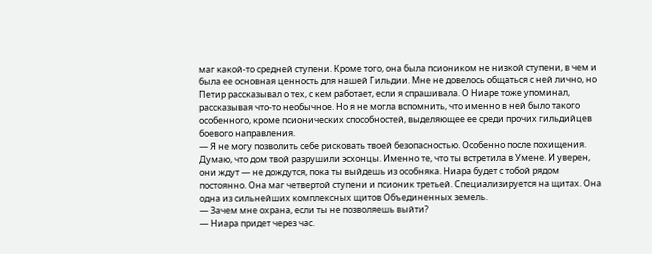маг какой-то средней ступени. Кроме того, она была псиоником не низкой ступени, в чем и была ее основная ценность для нашей Гильдии. Мне не довелось общаться с ней лично, но Петир рассказывал о тех, с кем работает, если я спрашивала. О Ниаре тоже упоминал, рассказывая что-то необычное. Но я не могла вспомнить, что именно в ней было такого особенного, кроме псионических способностей, выделяющее ее среди прочих гильдийцев боевого направления.
— Я не могу позволить себе рисковать твоей безопасностью. Особенно после похищения. Думаю, что дом твой разрушили эсхонцы. Именно те, что ты встретила в Умене. И уверен, они ждут — не дождутся, пока ты выйдешь из особняка. Ниара будет с тобой рядом постоянно. Она маг четвертой ступени и псионик третьей. Специализируется на щитах. Она одна из сильнейших комплексных щитов Объединенных земель.
— Зачем мне охрана, если ты не позволяешь выйти?
— Ниара придет через час.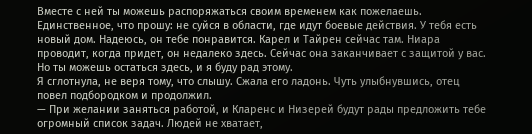Вместе с ней ты можешь распоряжаться своим временем как пожелаешь. Единственное, что прошу: не суйся в области, где идут боевые действия. У тебя есть новый дом. Надеюсь, он тебе понравится. Карел и Тайрен сейчас там. Ниара проводит, когда придет, он недалеко здесь. Сейчас она заканчивает с защитой у вас. Но ты можешь остаться здесь, и я буду рад этому.
Я сглотнула, не веря тому, что слышу. Сжала его ладонь. Чуть улыбнувшись, отец повел подбородком и продолжил.
— При желании заняться работой, и Кларенс и Низерей будут рады предложить тебе огромный список задач. Людей не хватает,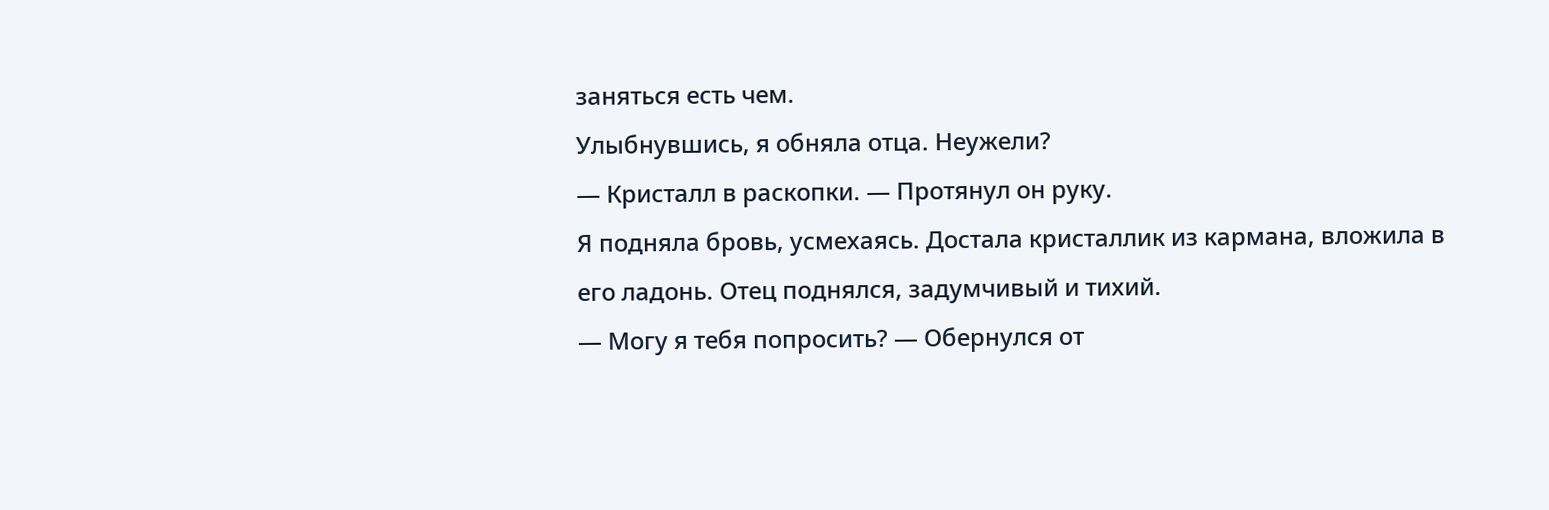заняться есть чем.
Улыбнувшись, я обняла отца. Неужели?
— Кристалл в раскопки. — Протянул он руку.
Я подняла бровь, усмехаясь. Достала кристаллик из кармана, вложила в его ладонь. Отец поднялся, задумчивый и тихий.
— Могу я тебя попросить? — Обернулся от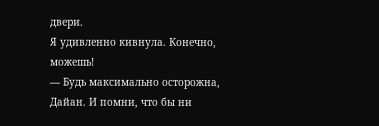двери.
Я удивленно кивнула. Конечно, можешь!
— Будь максимально осторожна, Дайан. И помни, что бы ни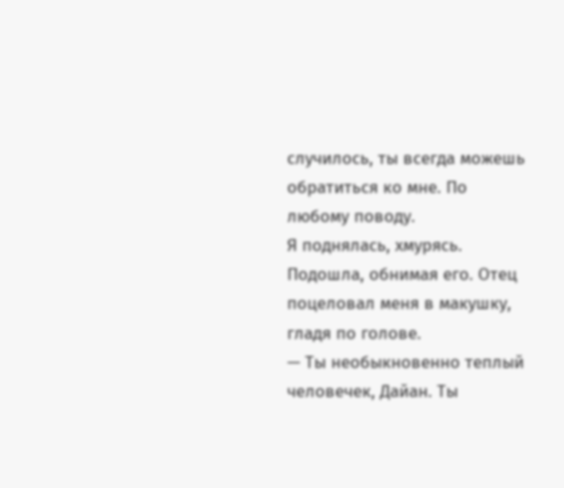случилось, ты всегда можешь обратиться ко мне. По любому поводу.
Я поднялась, хмурясь. Подошла, обнимая его. Отец поцеловал меня в макушку, гладя по голове.
— Ты необыкновенно теплый человечек, Дайан. Ты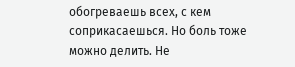обогреваешь всех, с кем соприкасаешься. Но боль тоже можно делить. Не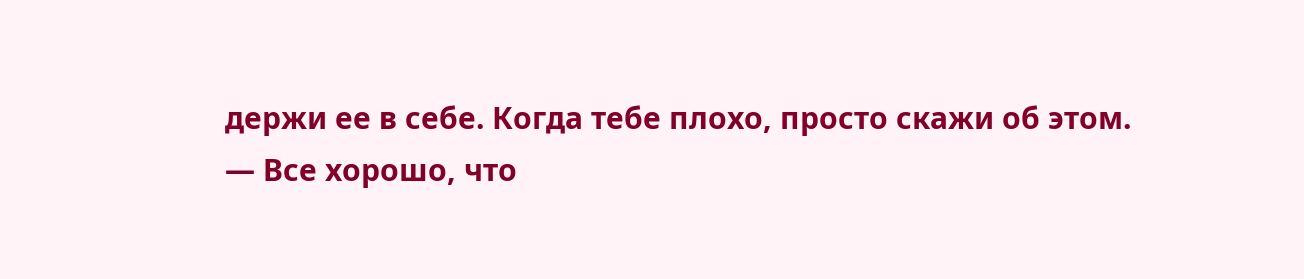держи ее в себе. Когда тебе плохо, просто скажи об этом.
— Все хорошо, что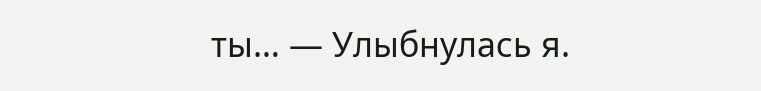ты… — Улыбнулась я.